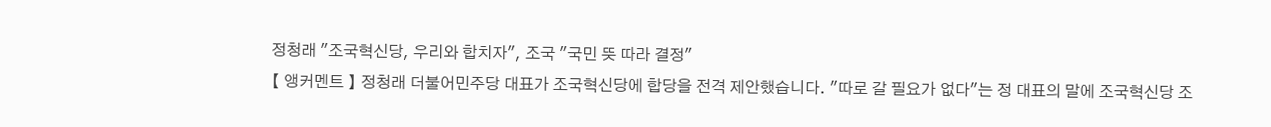정청래 "조국혁신당, 우리와 합치자", 조국 "국민 뜻 따라 결정"
【 앵커멘트 】 정청래 더불어민주당 대표가 조국혁신당에 합당을 전격 제안했습니다. "따로 갈 필요가 없다"는 정 대표의 말에 조국혁신당 조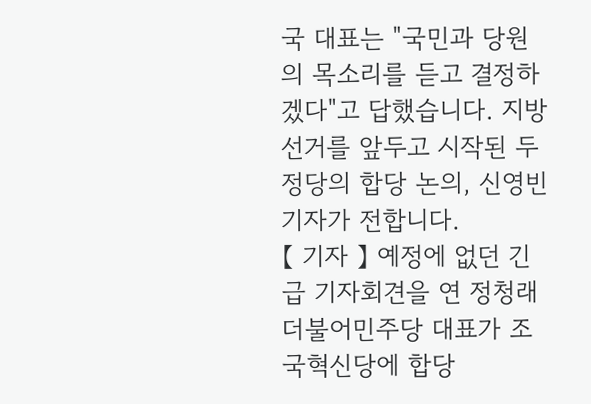국 대표는 "국민과 당원의 목소리를 듣고 결정하겠다"고 답했습니다. 지방선거를 앞두고 시작된 두 정당의 합당 논의, 신영빈 기자가 전합니다.
【 기자 】 예정에 없던 긴급 기자회견을 연 정청래 더불어민주당 대표가 조국혁신당에 합당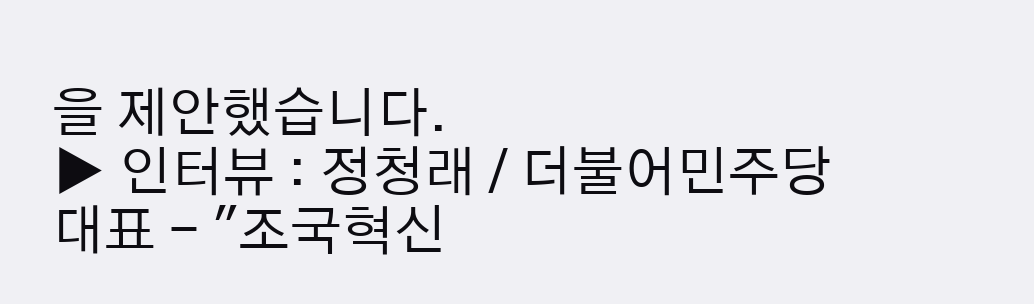을 제안했습니다.
▶ 인터뷰 : 정청래 / 더불어민주당 대표 - "조국혁신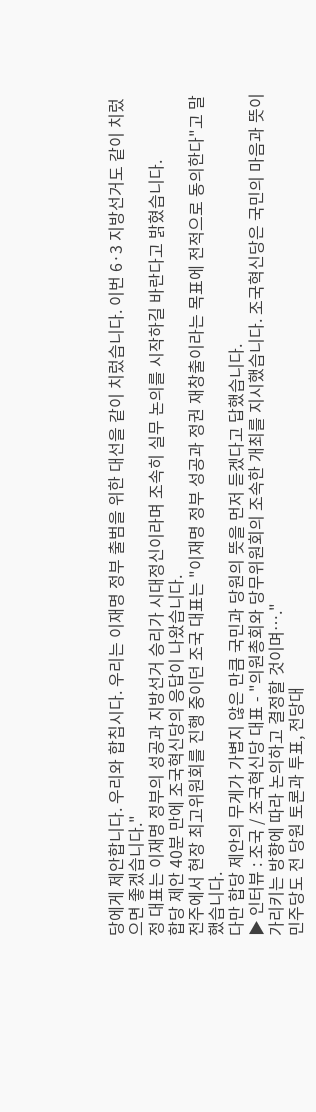당에게 제안합니다. 우리와 합칩시다. 우리는 이재명 정부 출범을 위한 대선을 같이 치렀습니다. 이번 6·3 지방선거도 같이 치렀으면 좋겠습니다."
정 대표는 이재명 정부의 성공과 지방선거 승리가 시대정신이라며 조속히 실무 논의를 시작하길 바란다고 밝혔습니다.
합당 제안 40분 만에 조국혁신당의 응답이 나왔습니다.
전주에서 현장 최고위원회를 진행 중이던 조국 대표는 "이재명 정부 성공과 정권 재창출이라는 목표에 전적으로 동의한다"고 말했습니다.
다만 합당 제안의 무게가 가볍지 않은 만큼 국민과 당원의 뜻을 먼저 듣겠다고 답했습니다.
▶ 인터뷰 : 조국 / 조국혁신당 대표 - "의원총회와 당무위원회의 조속한 개최를 지시했습니다. 조국혁신당은 국민의 마음과 뜻이 가리키는 방향에 따라 논의하고 결정할 것이며…."
민주당도 전 당원 토론과 투표, 전당대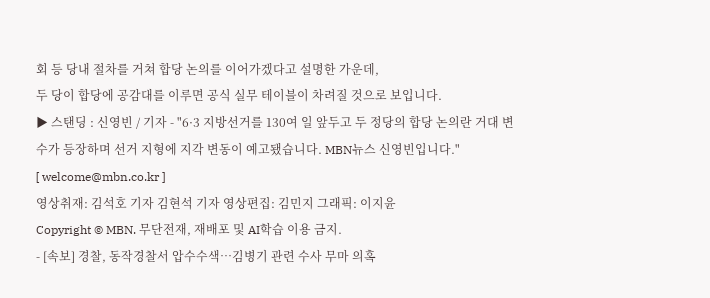회 등 당내 절차를 거쳐 합당 논의를 이어가겠다고 설명한 가운데,
두 당이 합당에 공감대를 이루면 공식 실무 테이블이 차려질 것으로 보입니다.
▶ 스탠딩 : 신영빈 / 기자 - "6·3 지방선거를 130여 일 앞두고 두 정당의 합당 논의란 거대 변수가 등장하며 선거 지형에 지각 변동이 예고됐습니다. MBN뉴스 신영빈입니다."
[ welcome@mbn.co.kr ]
영상취재: 김석호 기자 김현석 기자 영상편집: 김민지 그래픽: 이지윤
Copyright © MBN. 무단전재, 재배포 및 AI학습 이용 금지.
- [속보] 경찰, 동작경찰서 압수수색…김병기 관련 수사 무마 의혹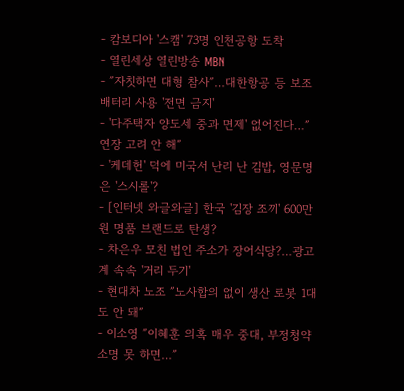- 캄보디아 '스캠' 73명 인천공항 도착
- 열린세상 열린방송 MBN
- ″자칫하면 대형 참사″…대한항공 등 보조배터리 사용 '전면 금지'
- '다주택자 양도세 중과 면제' 없어진다…″연장 고려 안 해″
- '케데헌' 덕에 미국서 난리 난 김밥, 영문명은 '스시롤'?
- [인터넷 와글와글] 한국 '김장 조끼' 600만원 명품 브랜드로 탄생?
- 차은우 모친 법인 주소가 장어식당?…광고계 속속 '거리 두기'
- 현대차 노조 ″노사합의 없이 생산 로봇 1대도 안 돼″
- 이소영 ″이혜훈 의혹 매우 중대, 부정청약 소명 못 하면…″